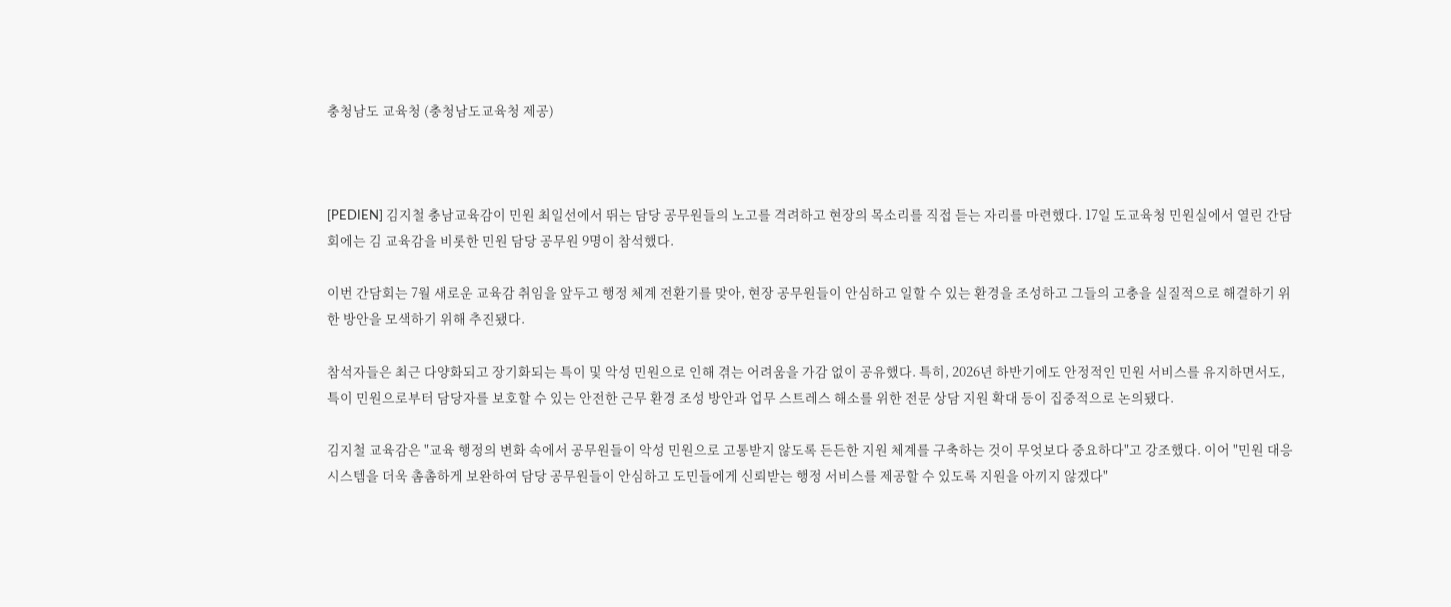충청남도 교육청 (충청남도교육청 제공)



[PEDIEN] 김지철 충남교육감이 민원 최일선에서 뛰는 담당 공무원들의 노고를 격려하고 현장의 목소리를 직접 듣는 자리를 마련했다. 17일 도교육청 민원실에서 열린 간담회에는 김 교육감을 비롯한 민원 담당 공무원 9명이 참석했다.

이번 간담회는 7월 새로운 교육감 취임을 앞두고 행정 체계 전환기를 맞아, 현장 공무원들이 안심하고 일할 수 있는 환경을 조성하고 그들의 고충을 실질적으로 해결하기 위한 방안을 모색하기 위해 추진됐다.

참석자들은 최근 다양화되고 장기화되는 특이 및 악성 민원으로 인해 겪는 어려움을 가감 없이 공유했다. 특히, 2026년 하반기에도 안정적인 민원 서비스를 유지하면서도, 특이 민원으로부터 담당자를 보호할 수 있는 안전한 근무 환경 조성 방안과 업무 스트레스 해소를 위한 전문 상담 지원 확대 등이 집중적으로 논의됐다.

김지철 교육감은 "교육 행정의 변화 속에서 공무원들이 악성 민원으로 고통받지 않도록 든든한 지원 체계를 구축하는 것이 무엇보다 중요하다"고 강조했다. 이어 "민원 대응 시스템을 더욱 촘촘하게 보완하여 담당 공무원들이 안심하고 도민들에게 신뢰받는 행정 서비스를 제공할 수 있도록 지원을 아끼지 않겠다"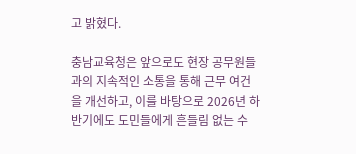고 밝혔다.

충남교육청은 앞으로도 현장 공무원들과의 지속적인 소통을 통해 근무 여건을 개선하고, 이를 바탕으로 2026년 하반기에도 도민들에게 흔들림 없는 수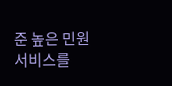준 높은 민원 서비스를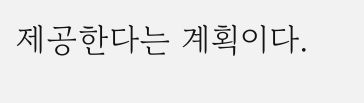제공한다는 계획이다.